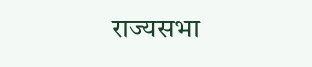राज्यसभा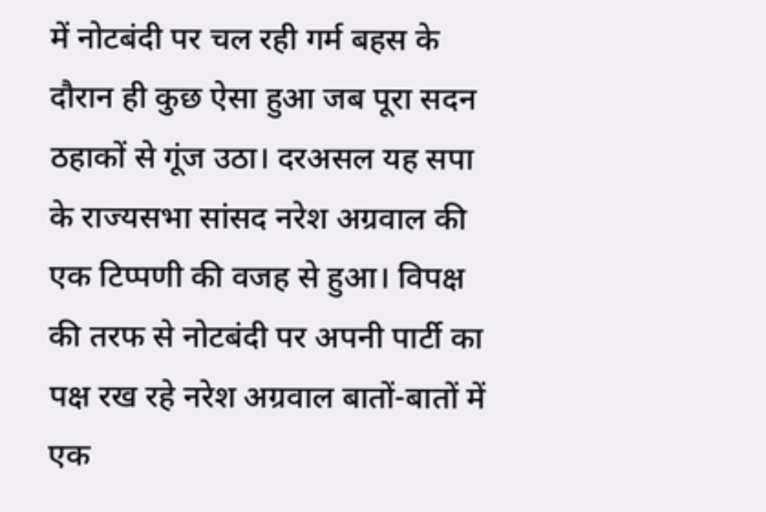में नोटबंदी पर चल रही गर्म बहस के दौरान ही कुछ ऐसा हुआ जब पूरा सदन ठहाकों से गूंज उठा। दरअसल यह सपा के राज्यसभा सांसद नरेश अग्रवाल की एक टिप्पणी की वजह से हुआ। विपक्ष की तरफ से नोटबंदी पर अपनी पार्टी का पक्ष रख रहे नरेश अग्रवाल बातों-बातों में एक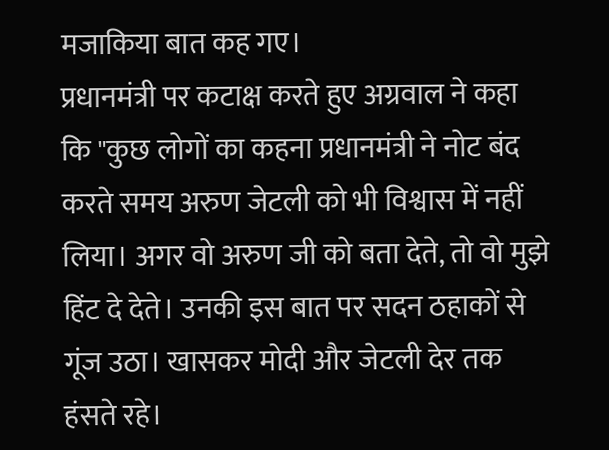मजाकिया बात कह गए।
प्रधानमंत्री पर कटाक्ष करते हुए अग्रवाल ने कहा कि "कुछ लोगों का कहना प्रधानमंत्री ने नोट बंद करते समय अरुण जेटली को भी विश्वास में नहीं लिया। अगर वो अरुण जी को बता देते, तो वो मुझे हिंट दे देते। उनकी इस बात पर सदन ठहाकों से गूंज उठा। खासकर मोदी और जेटली देर तक हंसते रहे।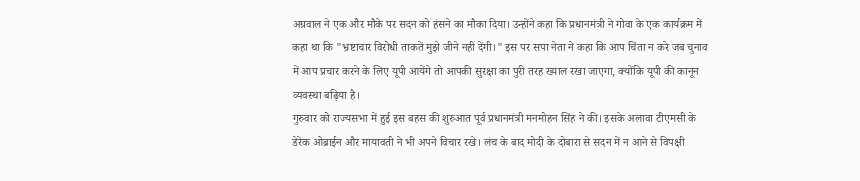अग्रवाल ने एक और मौके पर सदन को हंसने का मौका दिया। उन्होंने कहा कि प्रधानमंत्री ने गोवा के एक कार्यक्रम में कहा था कि "भ्रष्टाचार विरोधी ताकतें मुझे जीने नहीं देंगी।" इस पर सपा नेता ने कहा कि आप चिंता न करे जब चुनाव में आप प्रचार करने के लिए यूपी आयेंगे तो आपकी सुरक्षा का पुरी तरह ख्याल रखा जाएगा, क्योंकि यूपी की कानून व्यवस्था बढ़िया है।
गुरुवार को राज्यसभा में हुई इस बहस की शुरुआत पूर्व प्रधानमंत्री मनमोहन सिंह ने की। इसके अलावा टीएमसी के डेरेक ओब्राईन और मायावती ने भी अपने विचार रखे। लंच के बाद मोदी के दोबारा से सदन में न आने से विपक्षी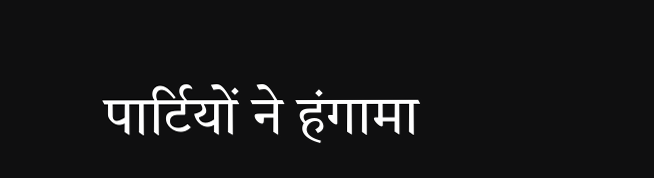पार्टियों ने हंगामा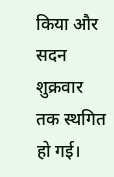किया और सदन शुक्रवार तक स्थगित हो गई।